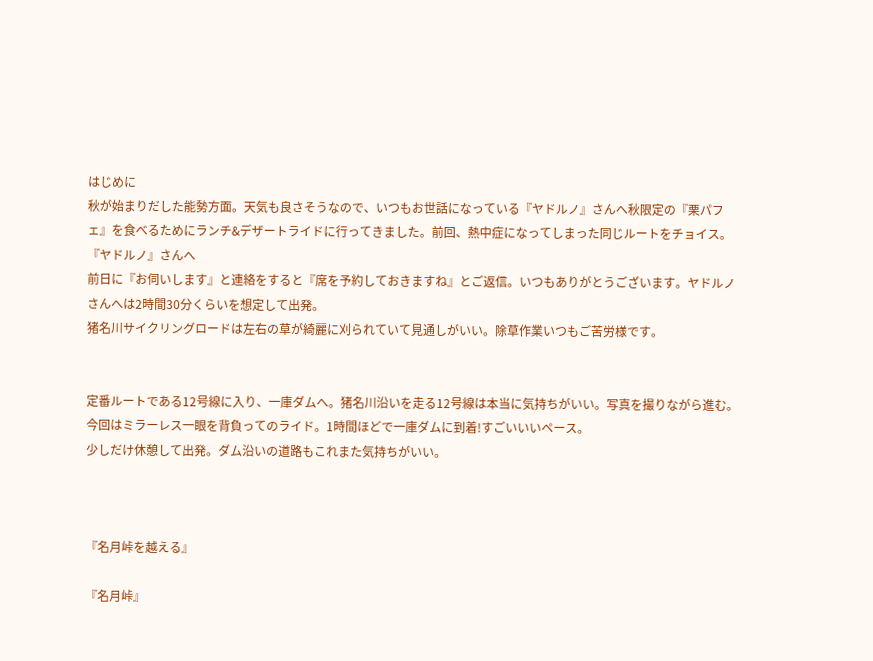はじめに
秋が始まりだした能勢方面。天気も良さそうなので、いつもお世話になっている『ヤドルノ』さんへ秋限定の『栗パフェ』を食べるためにランチ&デザートライドに行ってきました。前回、熱中症になってしまった同じルートをチョイス。
『ヤドルノ』さんへ
前日に『お伺いします』と連絡をすると『席を予約しておきますね』とご返信。いつもありがとうございます。ヤドルノさんへは2時間30分くらいを想定して出発。
猪名川サイクリングロードは左右の草が綺麗に刈られていて見通しがいい。除草作業いつもご苦労様です。


定番ルートである12号線に入り、一庫ダムへ。猪名川沿いを走る12号線は本当に気持ちがいい。写真を撮りながら進む。今回はミラーレス一眼を背負ってのライド。1時間ほどで一庫ダムに到着!すごいいいペース。
少しだけ休憩して出発。ダム沿いの道路もこれまた気持ちがいい。



『名月峠を越える』

『名月峠』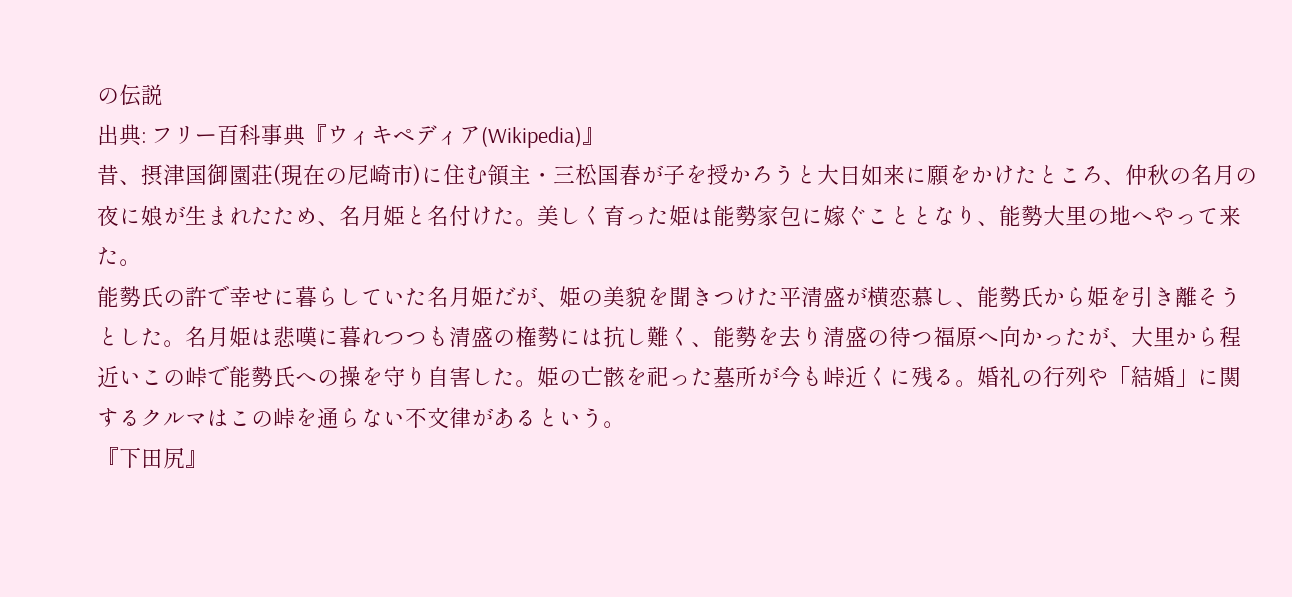の伝説
出典: フリー百科事典『ウィキペディア(Wikipedia)』
昔、摂津国御園荘(現在の尼崎市)に住む領主・三松国春が子を授かろうと大日如来に願をかけたところ、仲秋の名月の夜に娘が生まれたため、名月姫と名付けた。美しく育った姫は能勢家包に嫁ぐこととなり、能勢大里の地へやって来た。
能勢氏の許で幸せに暮らしていた名月姫だが、姫の美貌を聞きつけた平清盛が横恋慕し、能勢氏から姫を引き離そうとした。名月姫は悲嘆に暮れつつも清盛の権勢には抗し難く、能勢を去り清盛の待つ福原へ向かったが、大里から程近いこの峠で能勢氏への操を守り自害した。姫の亡骸を祀った墓所が今も峠近くに残る。婚礼の行列や「結婚」に関するクルマはこの峠を通らない不文律があるという。
『下田尻』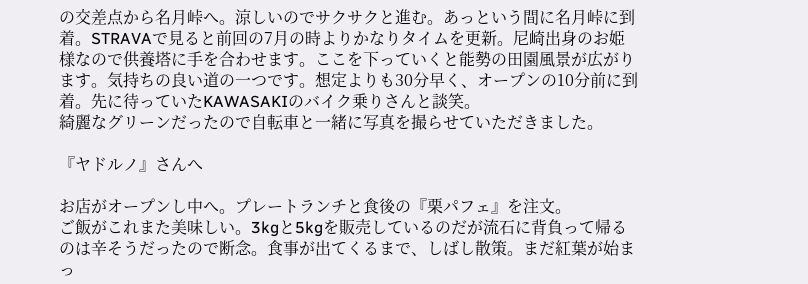の交差点から名月峠へ。涼しいのでサクサクと進む。あっという間に名月峠に到着。STRAVAで見ると前回の7月の時よりかなりタイムを更新。尼崎出身のお姫様なので供養塔に手を合わせます。ここを下っていくと能勢の田園風景が広がります。気持ちの良い道の一つです。想定よりも30分早く、オープンの10分前に到着。先に待っていたKAWASAKIのバイク乗りさんと談笑。
綺麗なグリーンだったので自転車と一緒に写真を撮らせていただきました。

『ヤドルノ』さんへ

お店がオープンし中へ。プレートランチと食後の『栗パフェ』を注文。
ご飯がこれまた美味しい。3kgと5kgを販売しているのだが流石に背負って帰るのは辛そうだったので断念。食事が出てくるまで、しばし散策。まだ紅葉が始まっ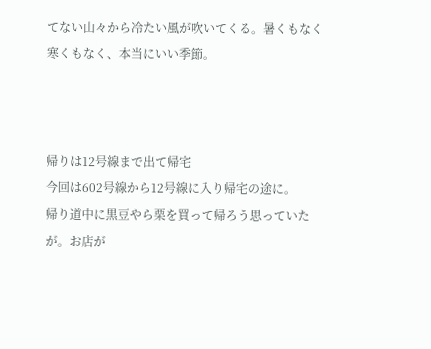てない山々から冷たい風が吹いてくる。暑くもなく寒くもなく、本当にいい季節。



帰りは12号線まで出て帰宅
今回は602号線から12号線に入り帰宅の途に。
帰り道中に黒豆やら栗を買って帰ろう思っていたが。お店が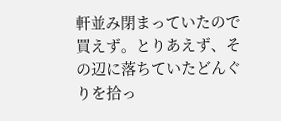軒並み閉まっていたので買えず。とりあえず、その辺に落ちていたどんぐりを拾っ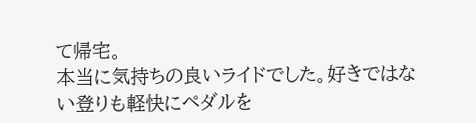て帰宅。
本当に気持ちの良いライドでした。好きではない登りも軽快にペダルを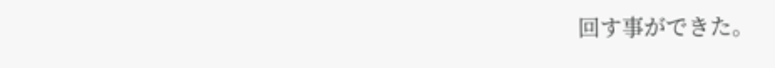回す事ができた。